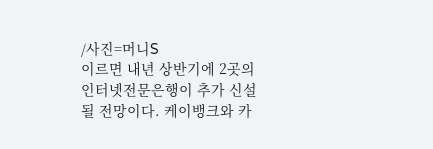/사진=머니S
이르면 내년 상반기에 2곳의 인터넷전문은행이 추가 신설될 전망이다. 케이뱅크와 카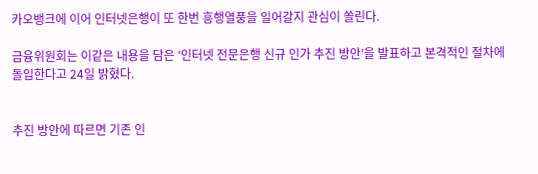카오뱅크에 이어 인터넷은행이 또 한번 흥행열풍을 일어갈지 관심이 쏠린다.

금융위원회는 이같은 내용을 담은 ‘인터넷 전문은행 신규 인가 추진 방안’을 발표하고 본격적인 절차에 돌입한다고 24일 밝혔다.


추진 방안에 따르면 기존 인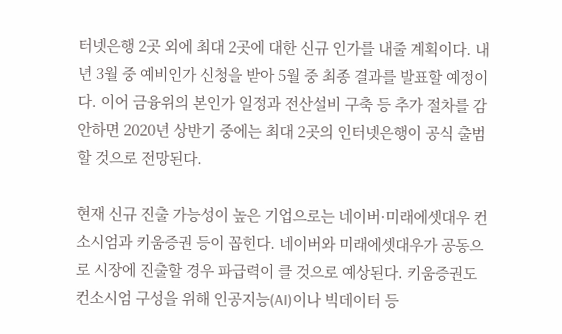터넷은행 2곳 외에 최대 2곳에 대한 신규 인가를 내줄 계획이다. 내년 3월 중 예비인가 신청을 받아 5월 중 최종 결과를 발표할 예정이다. 이어 금융위의 본인가 일정과 전산설비 구축 등 추가 절차를 감안하면 2020년 상반기 중에는 최대 2곳의 인터넷은행이 공식 출범할 것으로 전망된다.

현재 신규 진출 가능성이 높은 기업으로는 네이버·미래에셋대우 컨소시엄과 키움증권 등이 꼽힌다. 네이버와 미래에셋대우가 공동으로 시장에 진출할 경우 파급력이 클 것으로 예상된다. 키움증권도 컨소시엄 구성을 위해 인공지능(AI)이나 빅데이터 등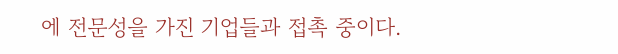에 전문성을 가진 기업들과 접촉 중이다.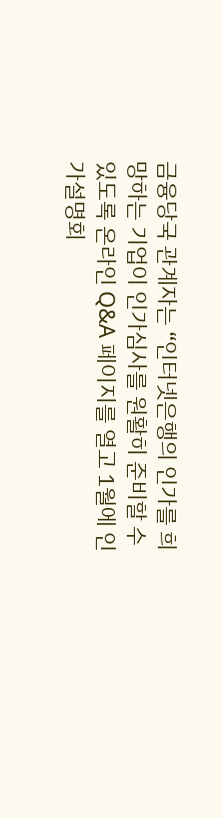금융당국 관계자는 “인터넷은행의 인가를 희망하는 기업이 인가심사를 원활히 준비할 수 있도록 온라인 Q&A 페이지를 열고 1월에 인가설명회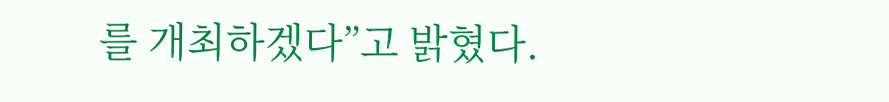를 개최하겠다”고 밝혔다.